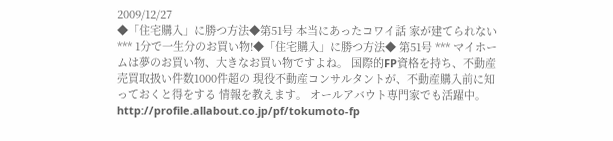2009/12/27
◆「住宅購入」に勝つ方法◆第51号 本当にあったコワイ話 家が建てられない
*** 1分で一生分のお買い物!◆「住宅購入」に勝つ方法◆ 第51号 *** マイホームは夢のお買い物、大きなお買い物ですよね。 国際的FP資格を持ち、不動産売買取扱い件数1000件超の 現役不動産コンサルタントが、不動産購入前に知っておくと得をする 情報を教えます。 オールアバウト専門家でも活躍中。 http://profile.allabout.co.jp/pf/tokumoto-fp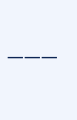―――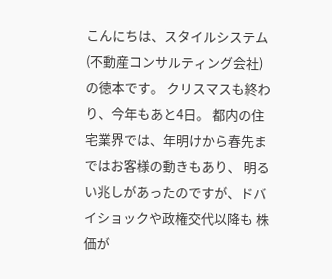こんにちは、スタイルシステム(不動産コンサルティング会社)の徳本です。 クリスマスも終わり、今年もあと4日。 都内の住宅業界では、年明けから春先まではお客様の動きもあり、 明るい兆しがあったのですが、ドバイショックや政権交代以降も 株価が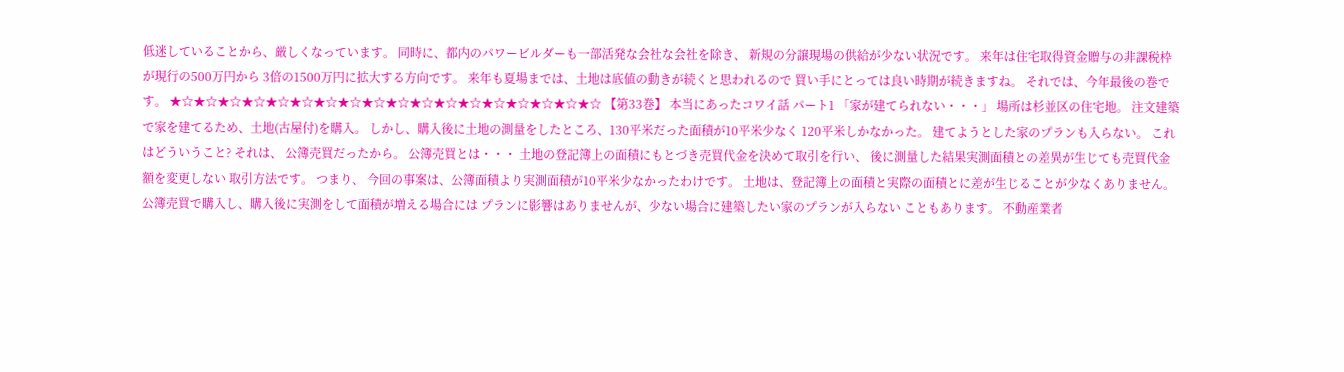低迷していることから、厳しくなっています。 同時に、都内のパワービルダーも一部活発な会社な会社を除き、 新規の分譲現場の供給が少ない状況です。 来年は住宅取得資金贈与の非課税枠が現行の500万円から 3倍の1500万円に拡大する方向です。 来年も夏場までは、土地は底値の動きが続くと思われるので 買い手にとっては良い時期が続きますね。 それでは、今年最後の巻です。 ★☆★☆★☆★☆★☆★☆★☆★☆★☆★☆★☆★☆★☆★☆★☆★☆★☆★☆ 【第33巻】 本当にあったコワイ話 パート1 「家が建てられない・・・」 場所は杉並区の住宅地。 注文建築で家を建てるため、土地(古屋付)を購入。 しかし、購入後に土地の測量をしたところ、130平米だった面積が10平米少なく 120平米しかなかった。 建てようとした家のプランも入らない。 これはどういうこと? それは、 公簿売買だったから。 公簿売買とは・・・ 土地の登記簿上の面積にもとづき売買代金を決めて取引を行い、 後に測量した結果実測面積との差異が生じても売買代金額を変更しない 取引方法です。 つまり、 今回の事案は、公簿面積より実測面積が10平米少なかったわけです。 土地は、登記簿上の面積と実際の面積とに差が生じることが少なくありません。 公簿売買で購入し、購入後に実測をして面積が増える場合には プランに影響はありませんが、少ない場合に建築したい家のプランが入らない こともあります。 不動産業者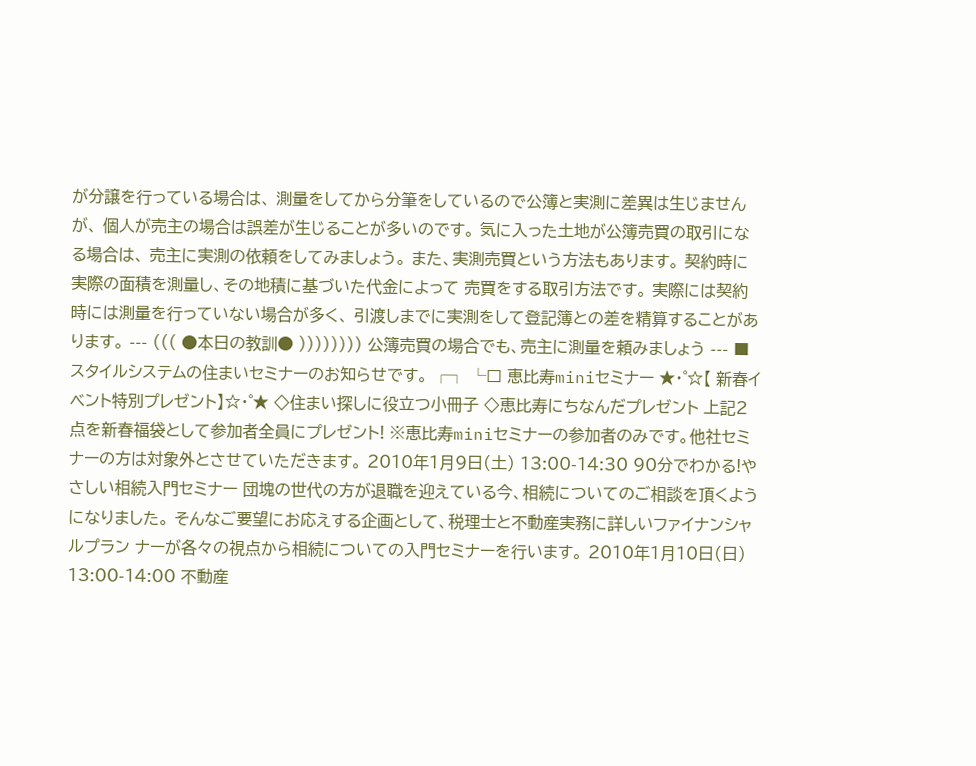が分譲を行っている場合は、 測量をしてから分筆をしているので公簿と実測に差異は生じませんが、 個人が売主の場合は誤差が生じることが多いのです。 気に入った土地が公簿売買の取引になる場合は、 売主に実測の依頼をしてみましょう。 また、実測売買という方法もあります。 契約時に実際の面積を測量し、その地積に基づいた代金によって 売買をする取引方法です。 実際には契約時には測量を行っていない場合が多く、 引渡しまでに実測をして登記簿との差を精算することがあります。 --- ((( ●本日の教訓● )))))))) 公簿売買の場合でも、売主に測量を頼みましょう --- ■スタイルシステムの住まいセミナーのお知らせです。 ┌┐ └□ 恵比寿miniセミナー ★・゜☆【 新春イベント特別プレゼント】☆・゜★ ◇住まい探しに役立つ小冊子 ◇恵比寿にちなんだプレゼント 上記2点を新春福袋として参加者全員にプレゼント! ※恵比寿miniセミナーの参加者のみです。他社セミナーの方は対象外とさせていただきます。 2010年1月9日(土) 13:00-14:30 90分でわかる!やさしい相続入門セミナー 団塊の世代の方が退職を迎えている今、相続についてのご相談を頂くようになりました。 そんなご要望にお応えする企画として、税理士と不動産実務に詳しいファイナンシャルプラン ナーが各々の視点から相続についての入門セミナーを行います。 2010年1月10日(日) 13:00-14:00 不動産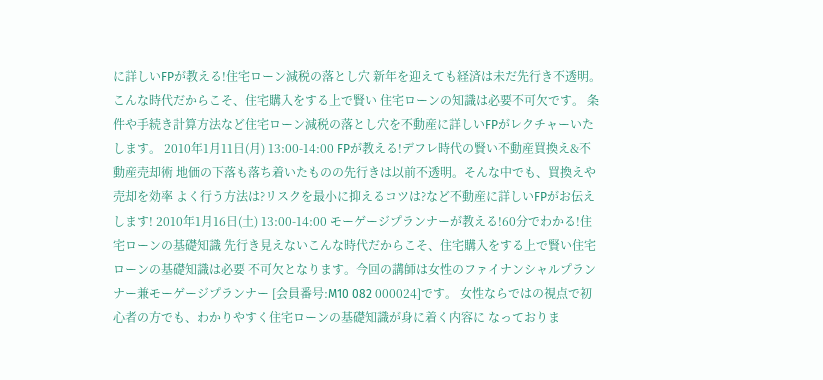に詳しいFPが教える!住宅ローン減税の落とし穴 新年を迎えても経済は未だ先行き不透明。こんな時代だからこそ、住宅購入をする上で賢い 住宅ローンの知識は必要不可欠です。 条件や手続き計算方法など住宅ローン減税の落とし穴を不動産に詳しいFPがレクチャーいた します。 2010年1月11日(月) 13:00-14:00 FPが教える!デフレ時代の賢い不動産買換え&不動産売却術 地価の下落も落ち着いたものの先行きは以前不透明。そんな中でも、買換えや売却を効率 よく行う方法は?リスクを最小に抑えるコツは?など不動産に詳しいFPがお伝えします! 2010年1月16日(土) 13:00-14:00 モーゲージプランナーが教える!60分でわかる!住宅ローンの基礎知識 先行き見えないこんな時代だからこそ、住宅購入をする上で賢い住宅ローンの基礎知識は必要 不可欠となります。今回の講師は女性のファイナンシャルプランナー兼モーゲージプランナー [会員番号:M10 082 000024]です。 女性ならではの視点で初心者の方でも、わかりやすく住宅ローンの基礎知識が身に着く内容に なっておりま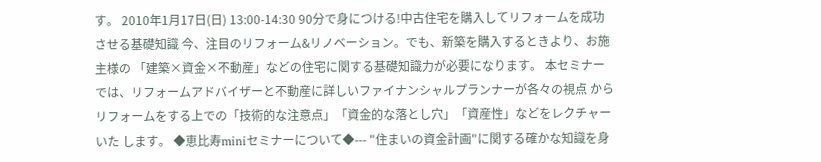す。 2010年1月17日(日) 13:00-14:30 90分で身につける!中古住宅を購入してリフォームを成功させる基礎知識 今、注目のリフォーム&リノベーション。でも、新築を購入するときより、お施主様の 「建築×資金×不動産」などの住宅に関する基礎知識力が必要になります。 本セミナーでは、リフォームアドバイザーと不動産に詳しいファイナンシャルプランナーが各々の視点 からリフォームをする上での「技術的な注意点」「資金的な落とし穴」「資産性」などをレクチャーいた します。 ◆恵比寿miniセミナーについて◆--- "住まいの資金計画"に関する確かな知識を身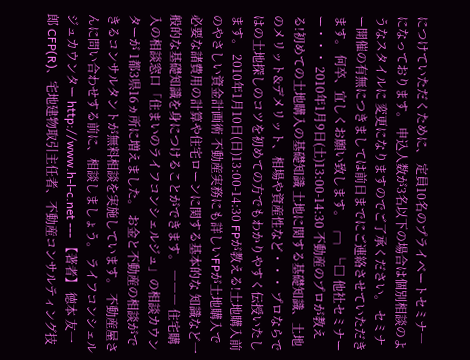につけていただくために、 定員10名のプライベートセミナ―になっております。 申込人数が3名以下の場合は個別相談のようなスタイルに 変更になりますのでご了承ください。 セミナー開催の有無につきましては前日までにご連絡させていただきます。 何卒、宜しくお願い致します。 ┌┐ └□ 他社セミナーー・・・ 2010年1月9日(土)13:00-14:30 不動産のプロが教える!初めての土地購入の基礎知識 土地に関する基礎知識、土地のメリット&デメリット、相場や資産性など・・・ プロならではの土地探しのコツを初めての方でもわかりやすく伝授いたします。 2010年1月10日(日)13:00-14:30 FPが教える!土地購入前のやさしい資金計画術 不動産実務にも詳しいFPが土地購入で必要な諸費用の計算や住宅ローンに関する基本的な 知識など一般的な基礎知識を身につけることができます。 ――― 住宅購入の相談窓口「住まいのライフコンシェルジュ」の相談カウンターが 1都3県16ヵ所に増えました。 お金と不動産の相談ができるコンサルタントが無料相談を実施しています。 不動産屋さんに問い合わせする前に、相談しましょう。 ライフコンシェルジュカウンター http://www.h-l-c.net --- 【著者】 徳本 友一郎 CFP(R)、宅地建物取引主任者、不動産コンサルティング技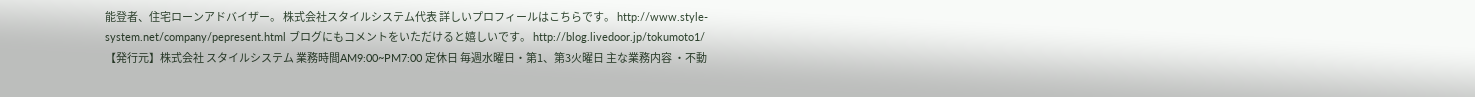能登者、住宅ローンアドバイザー。 株式会社スタイルシステム代表 詳しいプロフィールはこちらです。 http://www.style-system.net/company/pepresent.html ブログにもコメントをいただけると嬉しいです。 http://blog.livedoor.jp/tokumoto1/ 【発行元】株式会社 スタイルシステム 業務時間AM9:00~PM7:00 定休日 毎週水曜日・第1、第3火曜日 主な業務内容 ・不動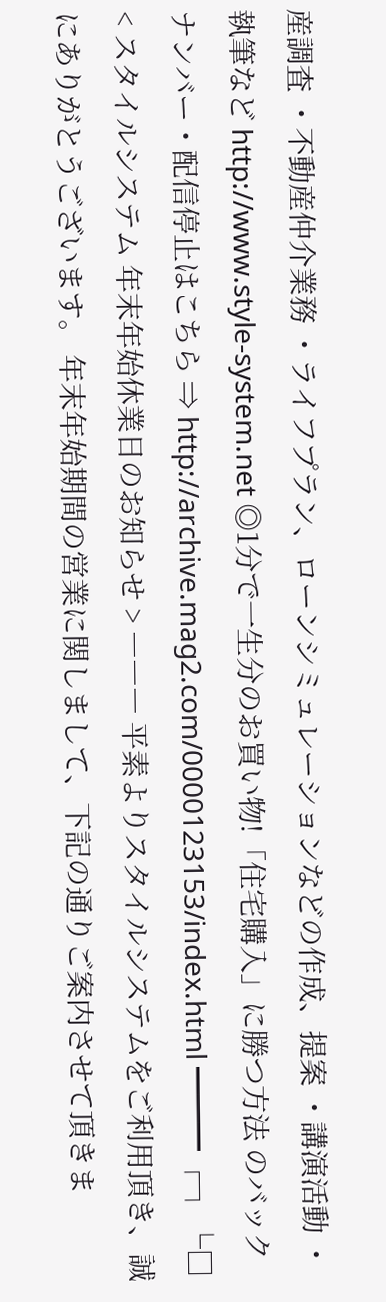産調査 ・不動産仲介業務 ・ライフプラン、ローンシミュレーションなどの作成、提案 ・講演活動 ・執筆など http://www.style-system.net ◎1分で一生分のお買い物!「住宅購入」に勝つ方法 のバックナンバー・配信停止はこちら ⇒ http://archive.mag2.com/0000123153/index.html ━━━ ┌┐ └□ < スタイルシステム 年末年始休業日のお知らせ > ――― 平素よりスタイルシステムをご利用頂き、誠にありがとうございます。 年末年始期間の営業に関しまして、下記の通りご案内させて頂きま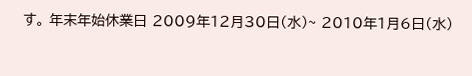す。 年末年始休業日 2009年12月30日(水)~ 2010年1月6日(水)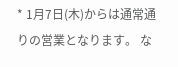* 1月7日(木)からは通常通りの営業となります。 な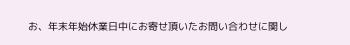お、年末年始休業日中にお寄せ頂いたお問い合わせに関し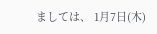ましては、 1月7日(木)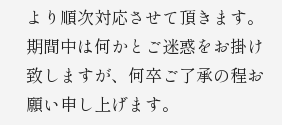より順次対応させて頂きます。 期間中は何かとご迷惑をお掛け致しますが、何卒ご了承の程お願い申し上げます。